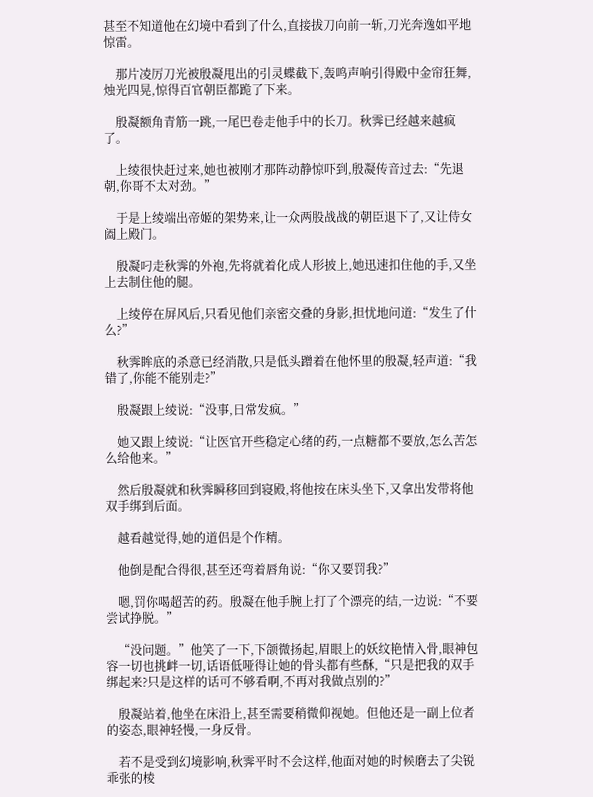甚至不知道他在幻境中看到了什么,直接拔刀向前一斩,刀光奔逸如平地惊雷。

    那片凌厉刀光被殷凝甩出的引灵蝶截下,轰鸣声响引得殿中金帘狂舞,烛光四晃,惊得百官朝臣都跪了下来。

    殷凝额角青筋一跳,一尾巴卷走他手中的长刀。秋霁已经越来越疯了。

    上绫很快赶过来,她也被刚才那阵动静惊吓到,殷凝传音过去:“先退朝,你哥不太对劲。”

    于是上绫端出帝姬的架势来,让一众两股战战的朝臣退下了,又让侍女阖上殿门。

    殷凝叼走秋霁的外袍,先将就着化成人形披上,她迅速扣住他的手,又坐上去制住他的腿。

    上绫停在屏风后,只看见他们亲密交叠的身影,担忧地问道:“发生了什么?”

    秋霁眸底的杀意已经消散,只是低头蹭着在他怀里的殷凝,轻声道:“我错了,你能不能别走?”

    殷凝跟上绫说:“没事,日常发疯。”

    她又跟上绫说:“让医官开些稳定心绪的药,一点糖都不要放,怎么苦怎么给他来。”

    然后殷凝就和秋霁瞬移回到寝殿,将他按在床头坐下,又拿出发带将他双手绑到后面。

    越看越觉得,她的道侣是个作精。

    他倒是配合得很,甚至还弯着唇角说:“你又要罚我?”

    嗯,罚你喝超苦的药。殷凝在他手腕上打了个漂亮的结,一边说:“不要尝试挣脱。”

    “没问题。”他笑了一下,下颌微扬起,眉眼上的妖纹艳情入骨,眼神包容一切也挑衅一切,话语低哑得让她的骨头都有些酥,“只是把我的双手绑起来?只是这样的话可不够看啊,不再对我做点别的?”

    殷凝站着,他坐在床沿上,甚至需要稍微仰视她。但他还是一副上位者的姿态,眼神轻慢,一身反骨。

    若不是受到幻境影响,秋霁平时不会这样,他面对她的时候磨去了尖锐乖张的棱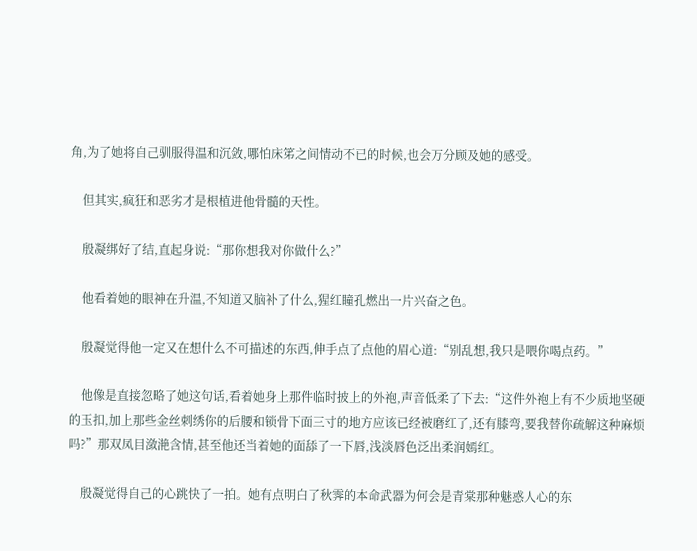角,为了她将自己驯服得温和沉敛,哪怕床笫之间情动不已的时候,也会万分顾及她的感受。

    但其实,疯狂和恶劣才是根植进他骨髓的天性。

    殷凝绑好了结,直起身说:“那你想我对你做什么?”

    他看着她的眼神在升温,不知道又脑补了什么,猩红瞳孔燃出一片兴奋之色。

    殷凝觉得他一定又在想什么不可描述的东西,伸手点了点他的眉心道:“别乱想,我只是喂你喝点药。”

    他像是直接忽略了她这句话,看着她身上那件临时披上的外袍,声音低柔了下去:“这件外袍上有不少质地坚硬的玉扣,加上那些金丝刺绣你的后腰和锁骨下面三寸的地方应该已经被磨红了,还有膝弯,要我替你疏解这种麻烦吗?”那双凤目潋滟含情,甚至他还当着她的面舔了一下唇,浅淡唇色泛出柔润嫣红。

    殷凝觉得自己的心跳快了一拍。她有点明白了秋霁的本命武器为何会是青棠那种魅惑人心的东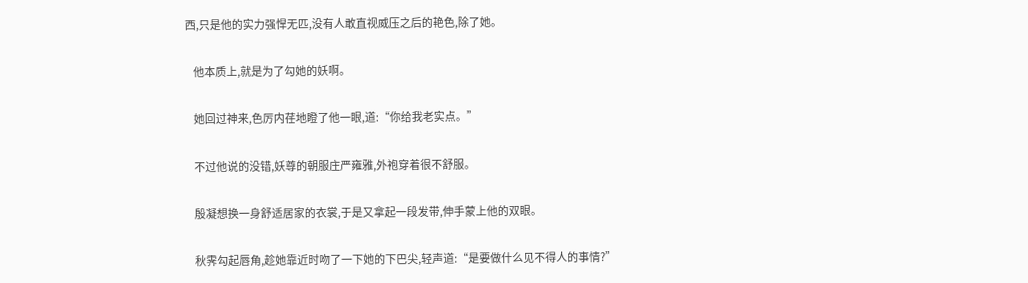西,只是他的实力强悍无匹,没有人敢直视威压之后的艳色,除了她。

    他本质上,就是为了勾她的妖啊。

    她回过神来,色厉内荏地瞪了他一眼,道:“你给我老实点。”

    不过他说的没错,妖尊的朝服庄严雍雅,外袍穿着很不舒服。

    殷凝想换一身舒适居家的衣裳,于是又拿起一段发带,伸手蒙上他的双眼。

    秋霁勾起唇角,趁她靠近时吻了一下她的下巴尖,轻声道:“是要做什么见不得人的事情?”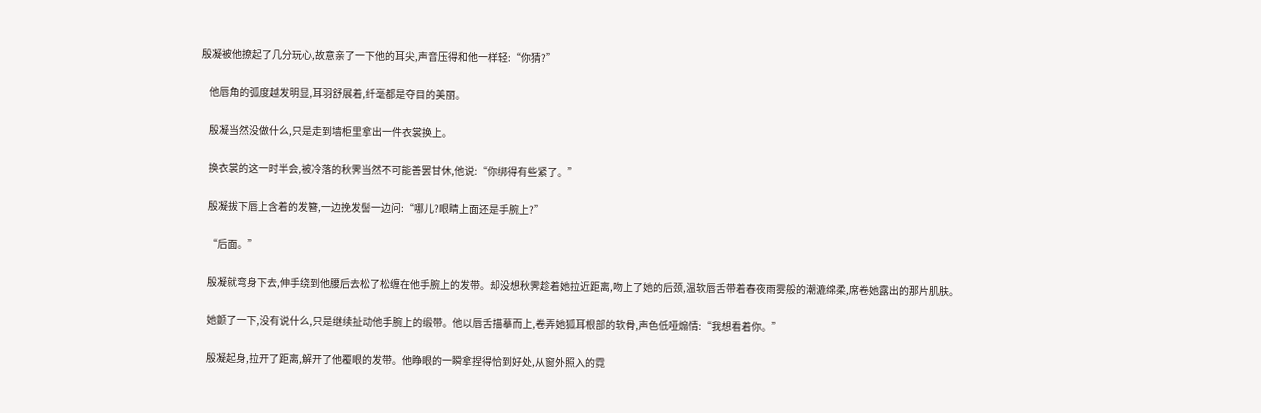殷凝被他撩起了几分玩心,故意亲了一下他的耳尖,声音压得和他一样轻:“你猜?”

    他唇角的弧度越发明显,耳羽舒展着,纤毫都是夺目的美丽。

    殷凝当然没做什么,只是走到墙柜里拿出一件衣裳换上。

    换衣裳的这一时半会,被冷落的秋霁当然不可能善罢甘休,他说:“你绑得有些紧了。”

    殷凝拔下唇上含着的发簪,一边挽发髻一边问:“哪儿?眼睛上面还是手腕上?”

    “后面。”

    殷凝就弯身下去,伸手绕到他腰后去松了松缠在他手腕上的发带。却没想秋霁趁着她拉近距离,吻上了她的后颈,温软唇舌带着春夜雨雾般的潮漉绵柔,席卷她露出的那片肌肤。

    她颤了一下,没有说什么,只是继续扯动他手腕上的缎带。他以唇舌描摹而上,卷弄她狐耳根部的软骨,声色低哑煽情:“我想看着你。”

    殷凝起身,拉开了距离,解开了他覆眼的发带。他睁眼的一瞬拿捏得恰到好处,从窗外照入的霓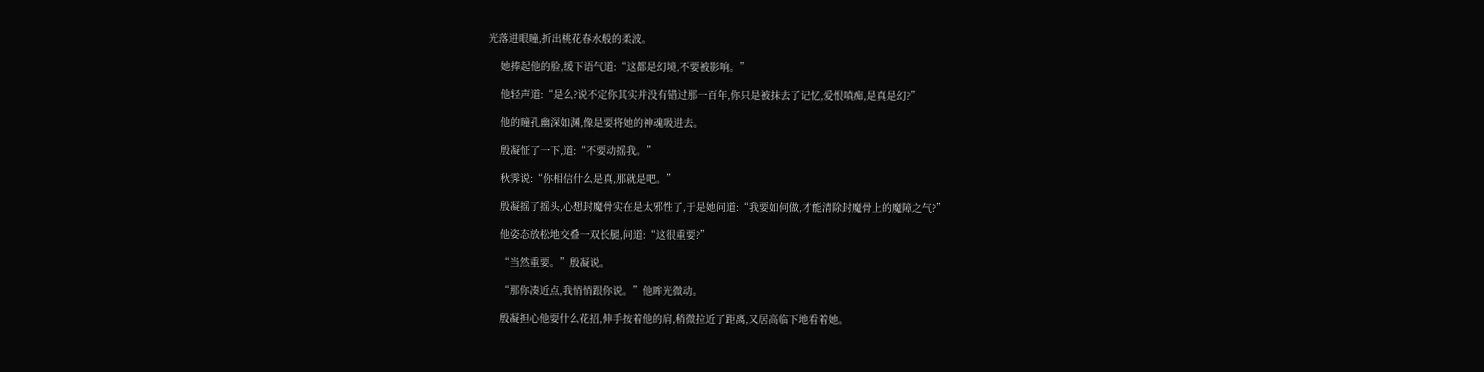光落进眼瞳,折出桃花春水般的柔波。

    她捧起他的脸,缓下语气道:“这都是幻境,不要被影响。”

    他轻声道:“是么?说不定你其实并没有错过那一百年,你只是被抹去了记忆,爱恨嗔痴,是真是幻?”

    他的瞳孔幽深如渊,像是要将她的神魂吸进去。

    殷凝怔了一下,道:“不要动摇我。”

    秋霁说:“你相信什么是真,那就是吧。”

    殷凝摇了摇头,心想封魔骨实在是太邪性了,于是她问道:“我要如何做,才能清除封魔骨上的魔障之气?”

    他姿态放松地交叠一双长腿,问道:“这很重要?”

    “当然重要。”殷凝说。

    “那你凑近点,我悄悄跟你说。”他眸光微动。

    殷凝担心他耍什么花招,伸手按着他的肩,稍微拉近了距离,又居高临下地看着她。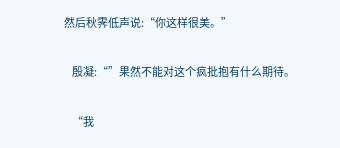然后秋霁低声说:“你这样很美。”

    殷凝:“”果然不能对这个疯批抱有什么期待。

    “我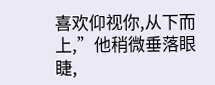喜欢仰视你,从下而上,”他稍微垂落眼睫,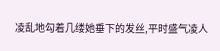凌乱地勾着几缕她垂下的发丝,平时盛气凌人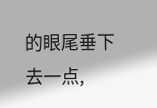的眼尾垂下去一点,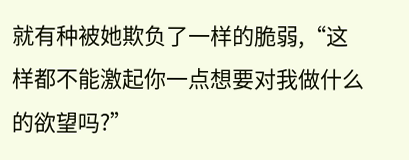就有种被她欺负了一样的脆弱,“这样都不能激起你一点想要对我做什么的欲望吗?”